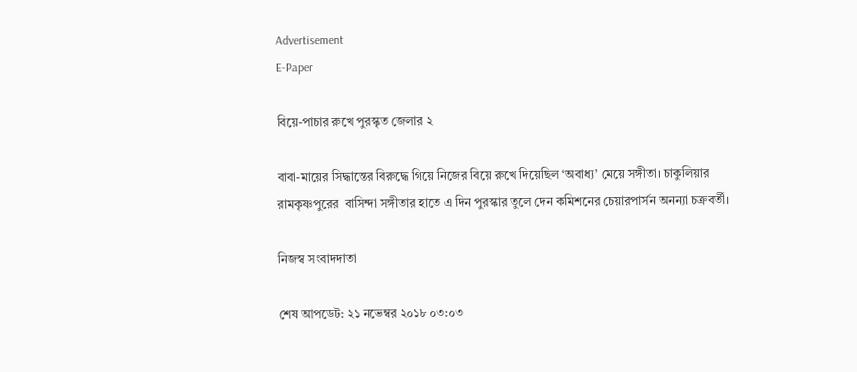Advertisement
E-Paper

বিয়ে-পাচার রুখে পুরস্কৃত জেলার ২

বাবা-মায়ের সিদ্ধান্তের বিরুদ্ধে গিয়ে নিজের বিয়ে রুখে দিয়েছিল ‘অবাধ্য’ মেয়ে সঙ্গীতা। চাকুলিয়ার রামকৃষ্ণপুরের  বাসিন্দা সঙ্গীতার হাতে এ দিন পুরস্কার তুলে দেন কমিশনের চেয়ারপার্সন অনন্যা চক্রবর্তী।

নিজস্ব সংবাদদাতা

শেষ আপডেট: ২১ নভেম্বর ২০১৮ ০৩:০৩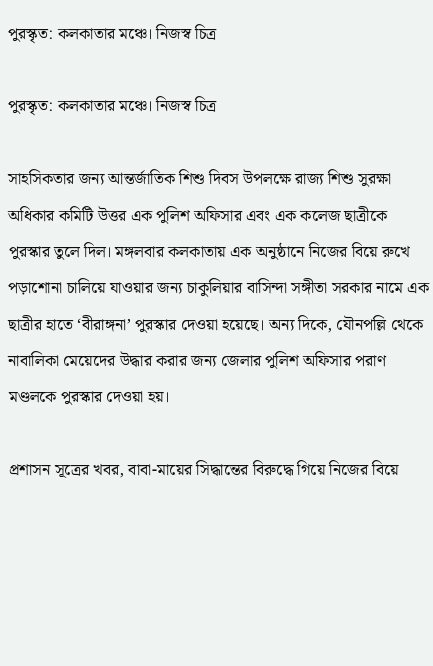পুরস্কৃত: কলকাতার মঞ্চে। নিজস্ব চিত্র

পুরস্কৃত: কলকাতার মঞ্চে। নিজস্ব চিত্র

সাহসিকতার জন্য আন্তর্জাতিক শিশু দিবস উপলক্ষে রাজ্য শিশু সুরক্ষা অধিকার কমিটি উত্তর এক পুলিশ অফিসার এবং এক কলেজ ছাত্রীকে পুরস্কার তুলে দিল। মঙ্গলবার কলকাতায় এক অনুষ্ঠানে নিজের বিয়ে রুখে পড়াশোনা চালিয়ে যাওয়ার জন্য চাকুলিয়ার বাসিন্দা সঙ্গীতা সরকার নামে এক ছাত্রীর হাতে ‘বীরাঙ্গনা’ পুরস্কার দেওয়া হয়েছে। অন্য দিকে, যৌনপল্লি থেকে নাবালিকা মেয়েদের উদ্ধার করার জন্য জেলার পুলিশ অফিসার পরাণ মণ্ডলকে পুরস্কার দেওয়া হয়।

প্রশাসন সূত্রের খবর, বাবা-মায়ের সিদ্ধান্তের বিরুদ্ধে গিয়ে নিজের বিয়ে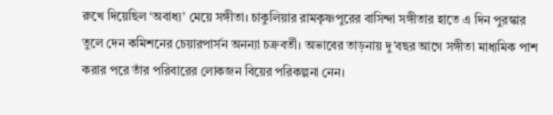রুখে দিয়েছিল ‘অবাধ্য’ মেয়ে সঙ্গীতা। চাকুলিয়ার রামকৃষ্ণপুরের বাসিন্দা সঙ্গীতার হাতে এ দিন পুরস্কার তুলে দেন কমিশনের চেয়ারপার্সন অনন্যা চক্রবর্তী। অভাবের তাড়নায় দু’বছর আগে সঙ্গীতা মাধ্যমিক পাশ করার পরে তাঁর পরিবারের লোকজন বিয়ের পরিকল্পনা নেন।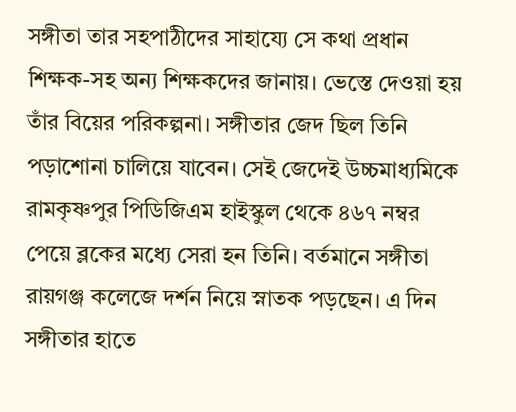সঙ্গীতা তার সহপাঠীদের সাহায্যে সে কথা প্রধান শিক্ষক-সহ অন্য শিক্ষকদের জানায়। ভেস্তে দেওয়া হয় তাঁর বিয়ের পরিকল্পনা। সঙ্গীতার জেদ ছিল তিনি পড়াশোনা চালিয়ে যাবেন। সেই জেদেই উচ্চমাধ্যমিকে রামকৃষ্ণপুর পিডিজিএম হাইস্কুল থেকে ৪৬৭ নম্বর পেয়ে ব্লকের মধ্যে সেরা হন তিনি। বর্তমানে সঙ্গীতা রায়গঞ্জ কলেজে দর্শন নিয়ে স্নাতক পড়ছেন। এ দিন সঙ্গীতার হাতে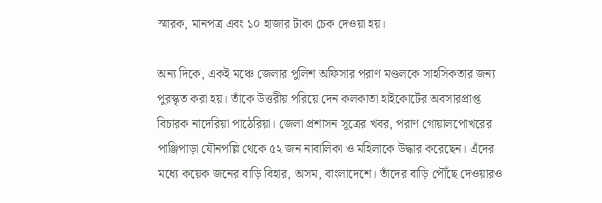স্মারক, মানপত্র এবং ১০ হাজার টাকা চেক দেওয়া হয়।

অন্য দিকে, একই মঞ্চে জেলার পুলিশ অফিসার পরাণ মণ্ডলকে সাহসিকতার জন্য পুরস্কৃত করা হয়। তাঁকে উত্তরীয় পরিয়ে দেন কলকাতা হাইকোর্টের অবসারপ্রাপ্ত বিচারক নাদেরিয়া পাঠেরিয়া। জেলা প্রশাসন সূত্রের খবর, পরাণ গোয়ালপোখরের পাঞ্জিপাড়া যৌনপল্লি থেকে ৫২ জন নাবালিকা ও মহিলাকে উদ্ধার করেছেন। এঁদের মধ্যে কয়েক জনের বাড়ি বিহার, অসম, বাংলাদেশে। তাঁদের বাড়ি পৌঁছে দেওয়ারও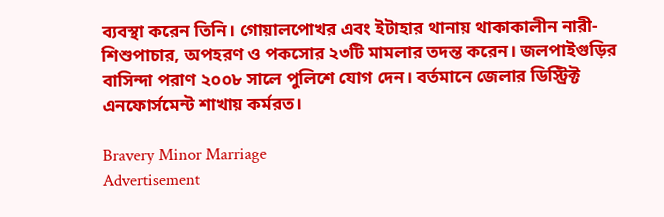ব্যবস্থা করেন তিনি। গোয়ালপোখর এবং ইটাহার থানায় থাকাকালীন নারী-শিশুপাচার, অপহরণ ও পকসোর ২৩টি মামলার তদন্ত করেন। জলপাইগুড়ির বাসিন্দা পরাণ ২০০৮ সালে পুলিশে যোগ দেন। বর্তমানে জেলার ডিস্ট্রিক্ট এনফোর্সমেন্ট শাখায় কর্মরত।

Bravery Minor Marriage
Advertisement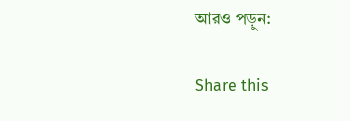আরও পড়ুন:

Share this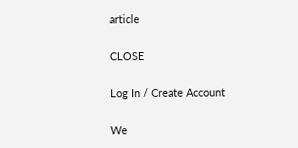article

CLOSE

Log In / Create Account

We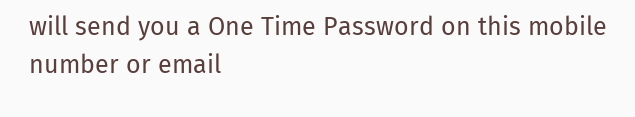will send you a One Time Password on this mobile number or email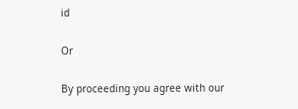id

Or

By proceeding you agree with our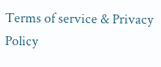Terms of service & Privacy Policy